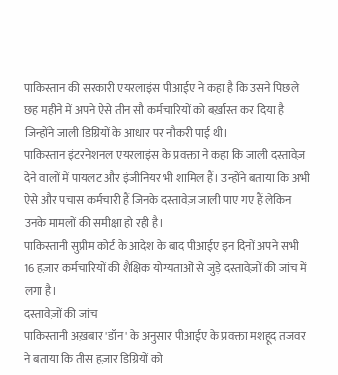पाकिस्तान की सरकारी एयरलाइंस पीआईए ने कहा है कि उसने पिछले छह महीने में अपने ऐसे तीन सौ कर्मचारियों को बर्ख़ास्त कर दिया है जिन्होंने जाली डिग्रियों के आधार पर नौकरी पाई थी।
पाकिस्तान इंटरनेशनल एयरलाइंस के प्रवक्ता ने कहा कि जाली दस्तावेज़ देने वालों में पायलट और इंजीनियर भी शामिल हैं। उन्होंने बताया कि अभी ऐसे और पचास कर्मचारी हैं जिनके दस्तावेज़ जाली पाए गए हैं लेकिन उनके मामलों की समीक्षा हो रही है।
पाकिस्तानी सुप्रीम कोर्ट के आदेश के बाद पीआईए इन दिनों अपने सभी 16 हज़ार कर्मचारियों की शैक्षिक योग्यताओं से जुड़े दस्तावेज़ों की जांच में लगा है।
दस्तावेज़ों की जांच
पाकिस्तानी अख़बार 'डॉन' के अनुसार पीआईए के प्रवक्ता मशहूद तजवर ने बताया कि तीस हज़ार डिग्रियों को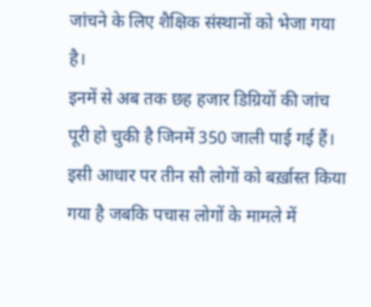जांचने के लिए शैक्षिक संस्थानों को भेजा गया है।
इनमें से अब तक छह हजार डिग्रियों की जांच पूरी हो चुकी है जिनमें 350 जाली पाई गई हैं। इसी आधार पर तीन सौ लोगों को बर्ख़ास्त किया गया है जबकि पचास लोगों के मामले में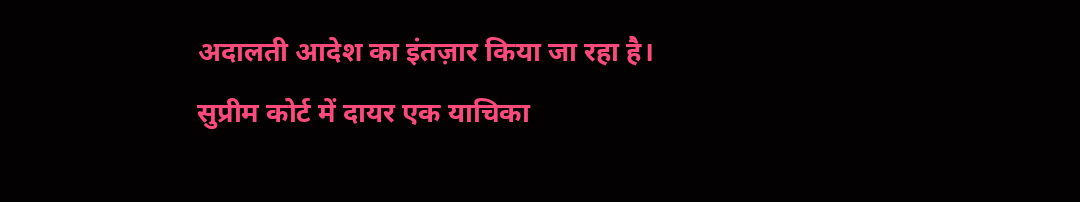अदालती आदेश का इंतज़ार किया जा रहा है।
सुप्रीम कोर्ट में दायर एक याचिका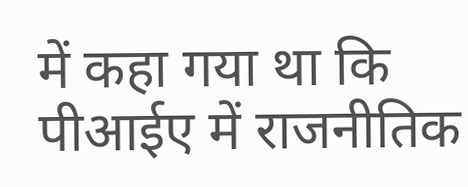में कहा गया था कि पीआईए में राजनीतिक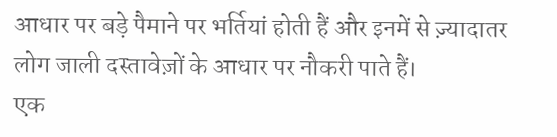आधार पर बड़े पैमाने पर भर्तियां होती हैं और इनमें से ज़्यादातर लोग जाली दस्तावेज़ों के आधार पर नौकरी पाते हैं।
एक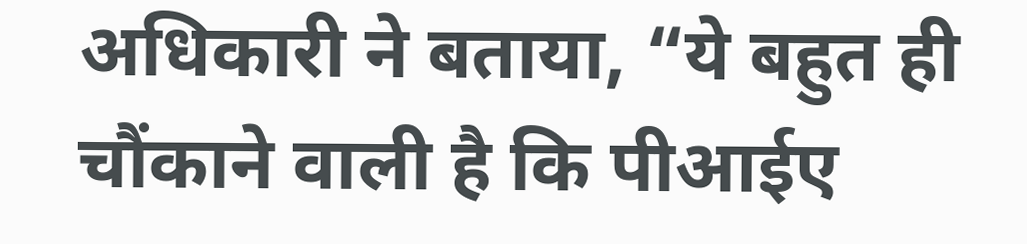अधिकारी ने बताया, “ये बहुत ही चौंकाने वाली है कि पीआईए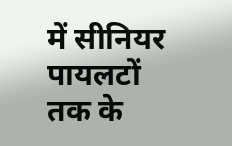में सीनियर पायलटों तक के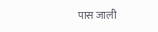पास जाली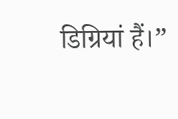डिग्रियां हैं।”